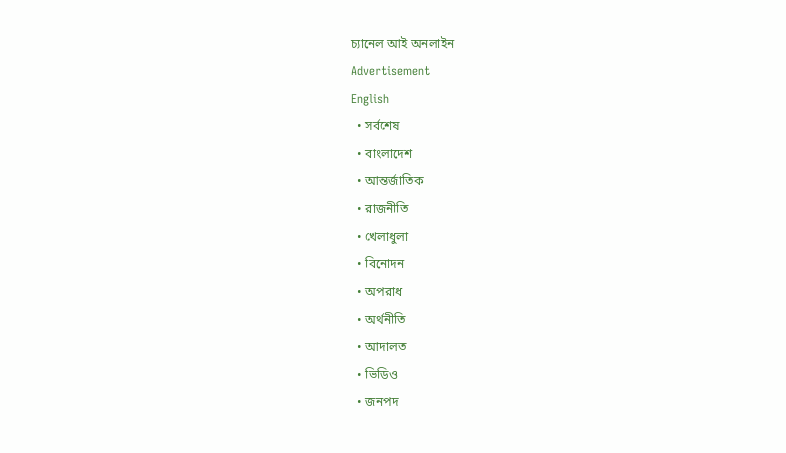চ্যানেল আই অনলাইন
Advertisement
English
  • সর্বশেষ
  • বাংলাদেশ
  • আন্তর্জাতিক
  • রাজনীতি
  • খেলাধুলা
  • বিনোদন
  • অপরাধ
  • অর্থনীতি
  • আদালত
  • ভিডিও
  • জনপদ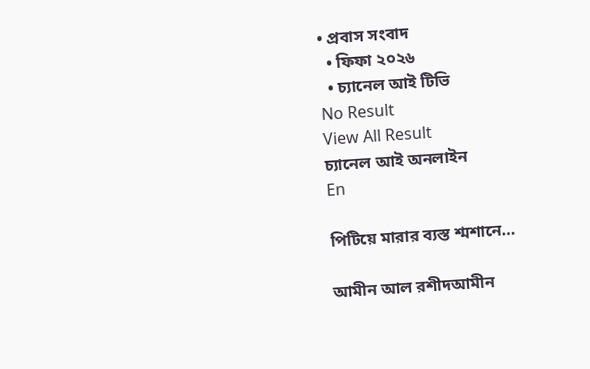• প্রবাস সংবাদ
  • ফিফা ২০২৬
  • চ্যানেল আই টিভি
No Result
View All Result
চ্যানেল আই অনলাইন
En

পিটিয়ে মারার ব্যস্ত শ্মশানে…

আমীন আল রশীদআমীন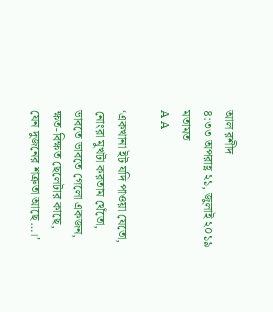আল রশীদ
৪:৩৩ অপরাহ্ণ ২১, জুলাই ২০১৯
মতামত
A A

‘একখানা ইট যদি পাওয়া যেতো,
নোংরা মুখটা করতাম থেঁতো,
ভাবতে ভাবতে গেলো একজন,
ক্ষত-বিক্ষত ছেলেটার কাছে,
যেন দুজনের শত্রুতা আছে…।’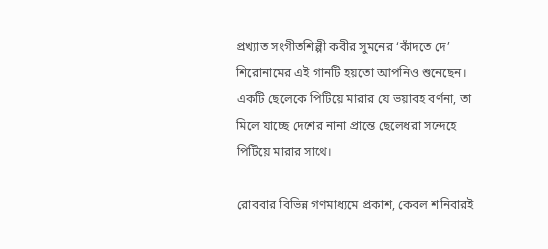প্রখ্যাত সংগীতশিল্পী কবীর সুমনের ‘কাঁদতে দে’ শিরোনামের এই গানটি হয়তো আপনিও শুনেছেন। একটি ছেলেকে পিটিয়ে মারার যে ভয়াবহ বর্ণনা, তা মিলে যাচ্ছে দেশের নানা প্রান্তে ছেলেধরা সন্দেহে পিটিয়ে মারার সাথে।

রোববার বিভিন্ন গণমাধ্যমে প্রকাশ, কেবল শনিবারই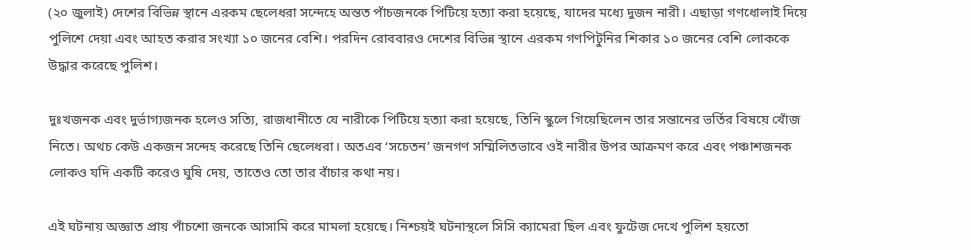(২০ জুলাই) দেশের বিভিন্ন স্থানে এরকম ছেলেধরা সন্দেহে অন্তত পাঁচজনকে পিটিয়ে হত্যা করা হয়েছে, যাদের মধ্যে দুজন নারী। এছাড়া গণধোলাই দিয়ে পুলিশে দেয়া এবং আহত করার সংখ্যা ১০ জনের বেশি। পরদিন রোববারও দেশের বিভিন্ন স্থানে এরকম গণপিটুনির শিকার ১০ জনের বেশি লোককে উদ্ধার করেছে পুলিশ।

দুঃখজনক এবং দুর্ভাগ্যজনক হলেও সত্যি, রাজধানীতে যে নারীকে পিটিয়ে হত্যা করা হয়েছে, তিনি স্কুলে গিয়েছিলেন তার সন্তানের ভর্তির বিষয়ে খোঁজ নিতে। অথচ কেউ একজন সন্দেহ করেছে তিনি ছেলেধরা। অতএব ‘সচেতন’ জনগণ সম্মিলিতভাবে ওই নারীর উপর আক্রমণ করে এবং পঞ্চাশজনক লোকও যদি একটি করেও ঘুষি দেয়, তাতেও তো তার বাঁচার কথা নয়।

এই ঘটনায় অজ্ঞাত প্রায় পাঁচশো জনকে আসামি করে মামলা হয়েছে। নিশ্চয়ই ঘটনাস্থলে সিসি ক্যামেরা ছিল এবং ফুটেজ দেখে পুলিশ হয়তো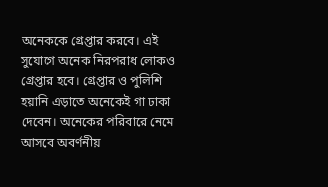অনেককে গ্রেপ্তার করবে। এই সুযোগে অনেক নিরপরাধ লোকও গ্রেপ্তার হবে। গ্রেপ্তার ও পুলিশি হয়ানি এড়াতে অনেকেই গা ঢাকা দেবেন। অনেকের পরিবারে নেমে আসবে অবর্ণনীয়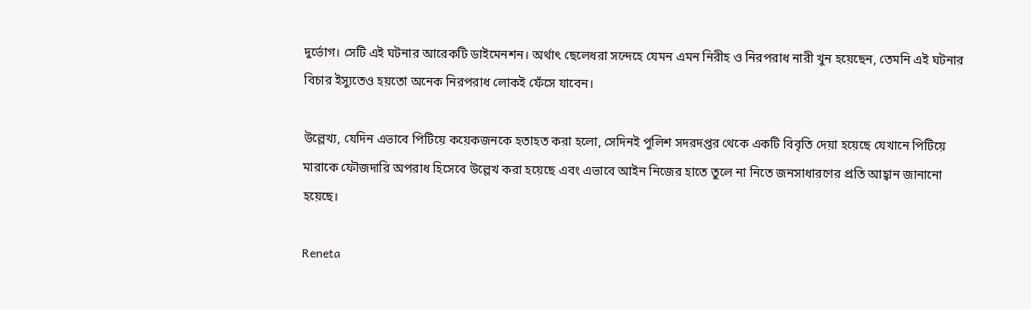দুর্ভোগ। সেটি এই ঘটনার আরেকটি ডাইমেনশন। অর্থাৎ ছেলেধরা সন্দেহে যেমন এমন নিরীহ ও নিরপরাধ নারী খুন হয়েছেন, তেমনি এই ঘটনার বিচার ইস্যুতেও হয়তো অনেক নিরপরাধ লোকই ফেঁসে যাবেন।

উল্লেখ্য, যেদিন এভাবে পিটিয়ে কয়েকজনকে হতাহত করা হলো, সেদিনই পুলিশ সদরদপ্তর থেকে একটি বিবৃতি দেয়া হয়েছে যেখানে পিটিয়ে মারাকে ফৌজদারি অপরাধ হিসেবে উল্লেখ করা হয়েছে এবং এভাবে আইন নিজের হাতে তুলে না নিতে জনসাধারণের প্রতি আহ্বান জানানো হয়েছে।

Reneta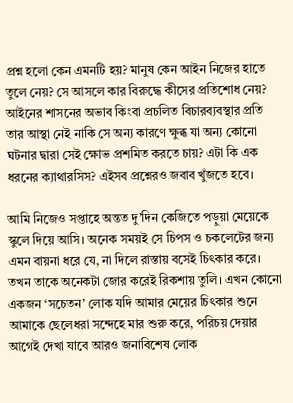প্রশ্ন হলো কেন এমনটি হয়? মানুষ কেন আইন নিজের হাতে তুলে নেয়? সে আসলে কার বিরুদ্ধে কীসের প্রতিশোধ নেয়? আইনের শাসনের অভাব কিংবা প্রচলিত বিচারব্যবস্থার প্রতি তার আস্থা নেই নাকি সে অন্য কারণে ক্ষুব্ধ যা অন্য কোনো ঘটনার দ্বারা সেই ক্ষোভ প্রশমিত করতে চায়? এটা কি এক ধরনের ক্যাথারসিস? এইসব প্রশ্নেরও জবাব খুঁজতে হবে।

আমি নিজেও সপ্তাহে অন্তত দু’দিন কেজিতে পড়ুয়া মেয়েকে স্কুলে দিয়ে আসি। অনেক সময়ই সে চিপস ও চকলেটের জন্য এমন বায়না ধরে যে, না দিলে রাস্তায় বসেই চিৎকার করে। তখন তাকে অনেকটা জোর করেই রিকশায় তুলি। এখন কোনো একজন ‘সচেতন’ লোক যদি আমার মেয়ের চিৎকার শুনে আমাকে ছেলেধরা সন্দেহে মার শুরু করে, পরিচয় দেয়ার আগেই দেখা যাবে আরও জনাবিশেষ লোক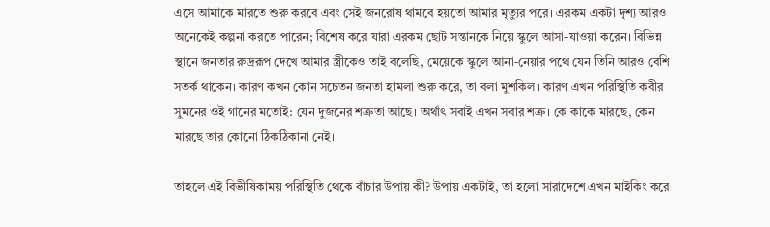এসে আমাকে মারতে শুরু করবে এবং সেই জনরোষ থামবে হয়তো আমার মৃত্যুর পরে। এরকম একটা দৃশ্য আরও অনেকেই কল্পনা করতে পারেন; বিশেষ করে যারা এরকম ছোট সন্তানকে নিয়ে স্কুলে আসা-যাওয়া করেন। বিভিন্ন স্থানে জনতার রুদ্ররূপ দেখে আমার স্ত্রীকেও তাই বলেছি, মেয়েকে স্কুলে আনা-নেয়ার পথে যেন তিনি আরও বেশি সতর্ক থাকেন। কারণ কখন কোন সচেতন জনতা হামলা শুরু করে, তা বলা মুশকিল। কারণ এখন পরিস্থিতি কবীর সুমনের ওই গানের মতোই: যেন দুজনের শত্রুতা আছে। অর্থাৎ সবাই এখন সবার শত্রু। কে কাকে মারছে, কেন মারছে তার কোনো ঠিকঠিকানা নেই।

তাহলে এই বিভীষিকাময় পরিস্থিতি থেকে বাঁচার উপায় কী? উপায় একটাই, তা হলো সারাদেশে এখন মাইকিং করে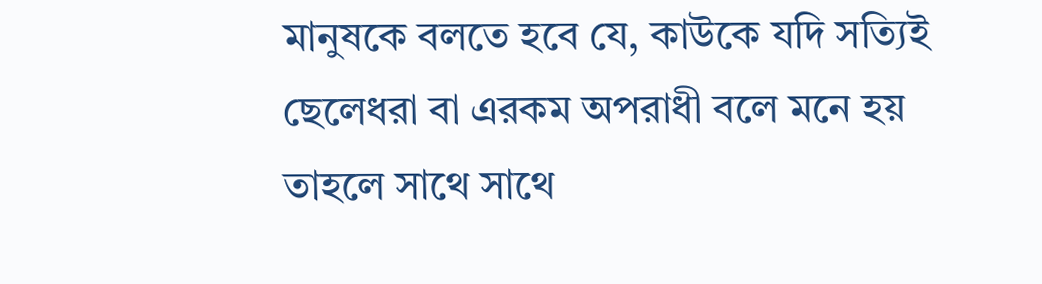মানুষকে বলতে হবে যে, কাউকে যদি সত্যিই ছেলেধরা বা এরকম অপরাধী বলে মনে হয় তাহলে সাথে সাথে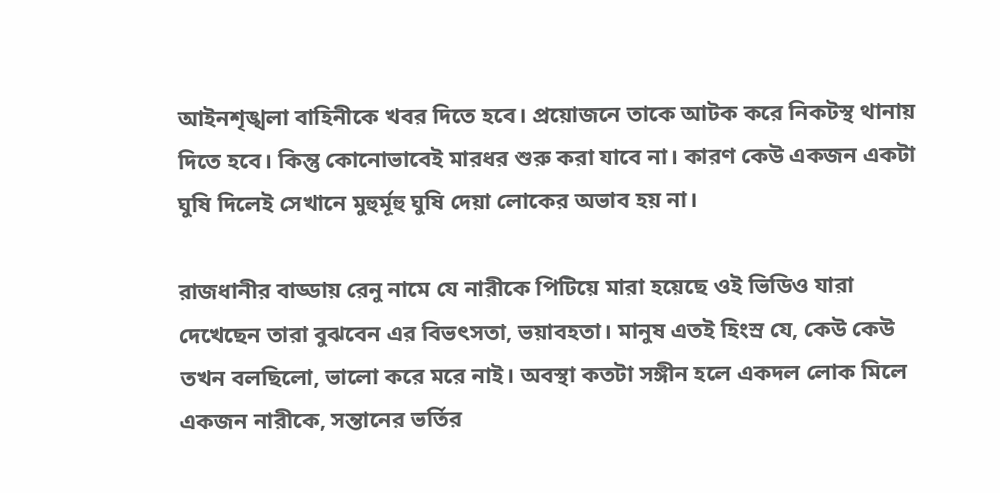আইনশৃঙ্খলা বাহিনীকে খবর দিতে হবে। প্রয়োজনে তাকে আটক করে নিকটস্থ থানায় দিতে হবে। কিন্তু কোনোভাবেই মারধর শুরু করা যাবে না। কারণ কেউ একজন একটা ঘুষি দিলেই সেখানে মুহুর্মূহু ঘুষি দেয়া লোকের অভাব হয় না।

রাজধানীর বাড্ডায় রেনু নামে যে নারীকে পিটিয়ে মারা হয়েছে ওই ভিডিও যারা দেখেছেন তারা বুঝবেন এর বিভৎসতা, ভয়াবহতা। মানুষ এতই হিংস্র যে, কেউ কেউ তখন বলছিলো, ভালো করে মরে নাই। অবস্থা কতটা সঙ্গীন হলে একদল লোক মিলে একজন নারীকে, সন্তানের ভর্তির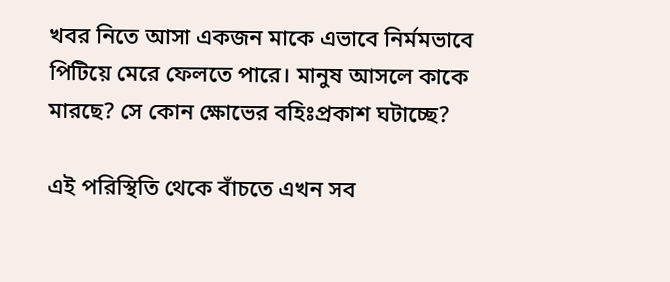খবর নিতে আসা একজন মাকে এভাবে নির্মমভাবে পিটিয়ে মেরে ফেলতে পারে। মানুষ আসলে কাকে মারছে? সে কোন ক্ষোভের বহিঃপ্রকাশ ঘটাচ্ছে?

এই পরিস্থিতি থেকে বাঁচতে এখন সব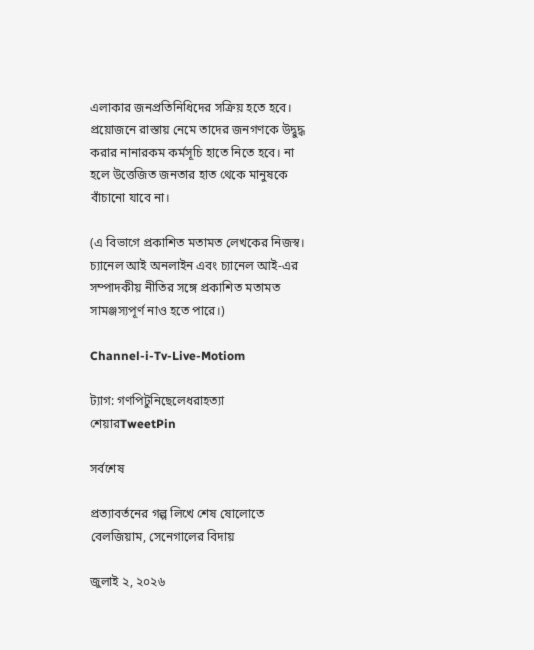এলাকার জনপ্রতিনিধিদের সক্রিয় হতে হবে। প্রয়োজনে রাস্তায় নেমে তাদের জনগণকে উদ্বুদ্ধ করার নানারকম কর্মসূচি হাতে নিতে হবে। না হলে উত্তেজিত জনতার হাত থেকে মানুষকে বাঁচানো যাবে না।

(এ বিভাগে প্রকাশিত মতামত লেখকের নিজস্ব। চ্যানেল আই অনলাইন এবং চ্যানেল আই-এর সম্পাদকীয় নীতির সঙ্গে প্রকাশিত মতামত সামঞ্জস্যপূর্ণ নাও হতে পারে।)

Channel-i-Tv-Live-Motiom

ট্যাগ: গণপিটুনিছেলেধরাহত্যা
শেয়ারTweetPin

সর্বশেষ

প্রত্যাবর্তনের গল্প লিখে শেষ ষোলোতে বেলজিয়াম, সেনেগালের বিদায়

জুলাই ২, ২০২৬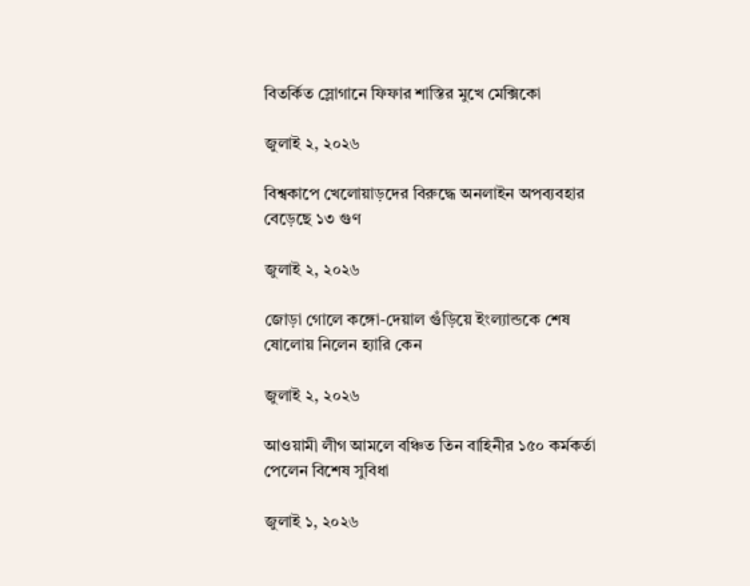বিতর্কিত স্লোগানে ফিফার শাস্তির মুখে মেক্সিকো

জুলাই ২, ২০২৬

বিশ্বকাপে খেলোয়াড়দের বিরুদ্ধে অনলাইন অপব্যবহার বেড়েছে ১৩ গুণ

জুলাই ২, ২০২৬

জোড়া গোলে কঙ্গো-দেয়াল গুঁড়িয়ে ইংল্যান্ডকে শেষ ষোলোয় নিলেন হ্যারি কেন

জুলাই ২, ২০২৬

আওয়ামী লীগ আমলে বঞ্চিত তিন বাহিনীর ১৫০ কর্মকর্তা পেলেন বিশেষ সুবিধা

জুলাই ১, ২০২৬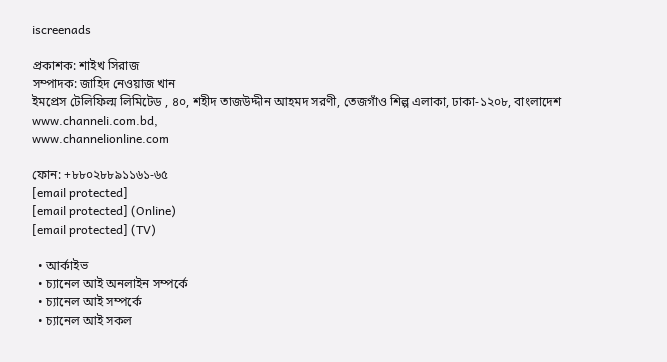iscreenads

প্রকাশক: শাইখ সিরাজ
সম্পাদক: জাহিদ নেওয়াজ খান
ইমপ্রেস টেলিফিল্ম লিমিটেড , ৪০, শহীদ তাজউদ্দীন আহমদ সরণী, তেজগাঁও শিল্প এলাকা, ঢাকা-১২০৮, বাংলাদেশ
www.channeli.com.bd,
www.channelionline.com

ফোন: +৮৮০২৮৮৯১১৬১-৬৫
[email protected]
[email protected] (Online)
[email protected] (TV)

  • আর্কাইভ
  • চ্যানেল আই অনলাইন সম্পর্কে
  • চ্যানেল আই সম্পর্কে
  • চ্যানেল আই সকল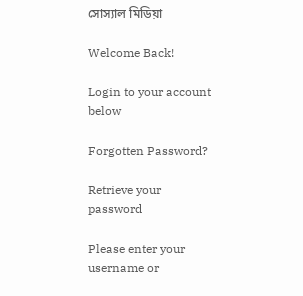সোস্যাল মিডিয়া

Welcome Back!

Login to your account below

Forgotten Password?

Retrieve your password

Please enter your username or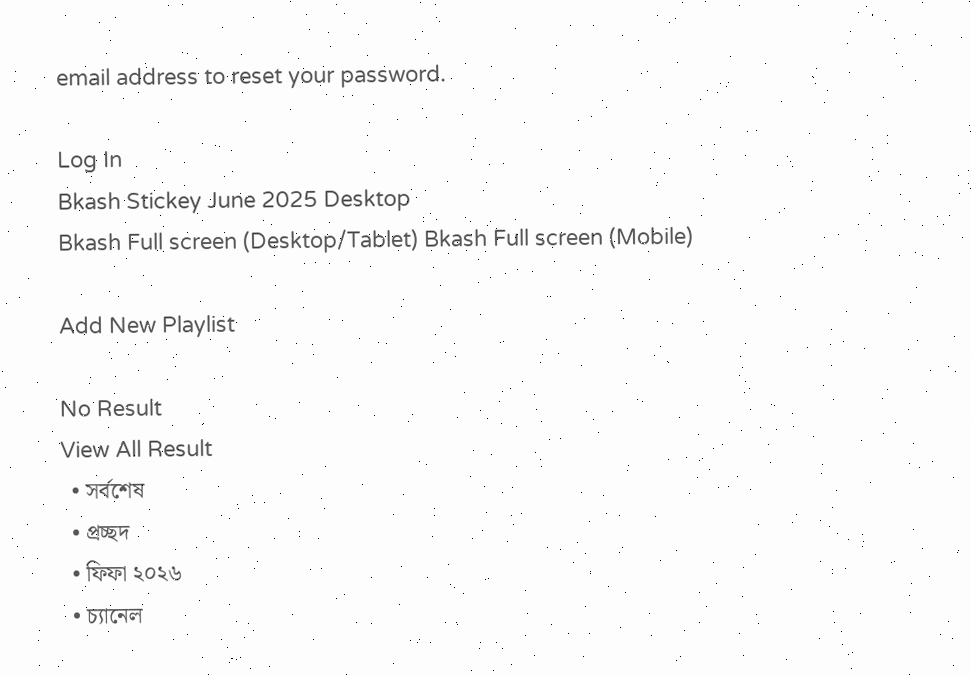email address to reset your password.

Log In
Bkash Stickey June 2025 Desktop
Bkash Full screen (Desktop/Tablet) Bkash Full screen (Mobile)

Add New Playlist

No Result
View All Result
  • সর্বশেষ
  • প্রচ্ছদ
  • ফিফা ২০২৬
  • চ্যানেল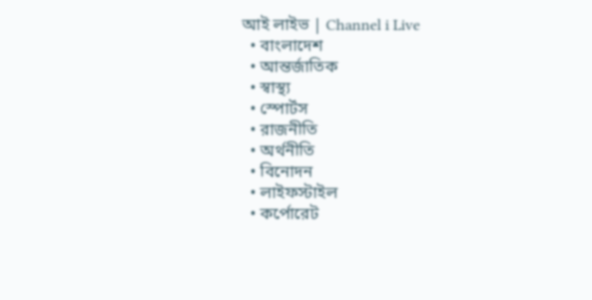আই লাইভ | Channel i Live
  • বাংলাদেশ
  • আন্তর্জাতিক
  • স্বাস্থ্য
  • স্পোর্টস
  • রাজনীতি
  • অর্থনীতি
  • বিনোদন
  • লাইফস্টাইল
  • কর্পোরেট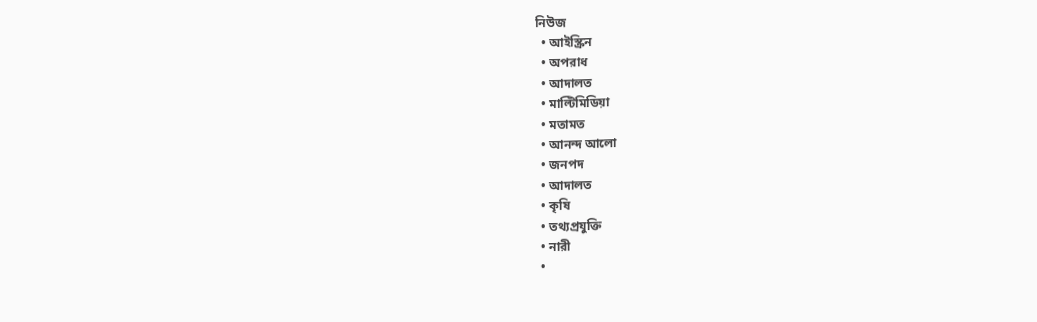নিউজ
  • আইস্ক্রিন
  • অপরাধ
  • আদালত
  • মাল্টিমিডিয়া
  • মতামত
  • আনন্দ আলো
  • জনপদ
  • আদালত
  • কৃষি
  • তথ্যপ্রযুক্তি
  • নারী
  •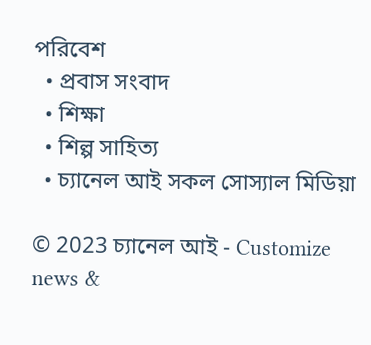পরিবেশ
  • প্রবাস সংবাদ
  • শিক্ষা
  • শিল্প সাহিত্য
  • চ্যানেল আই সকল সোস্যাল মিডিয়া

© 2023 চ্যানেল আই - Customize news &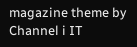magazine theme by Channel i IT